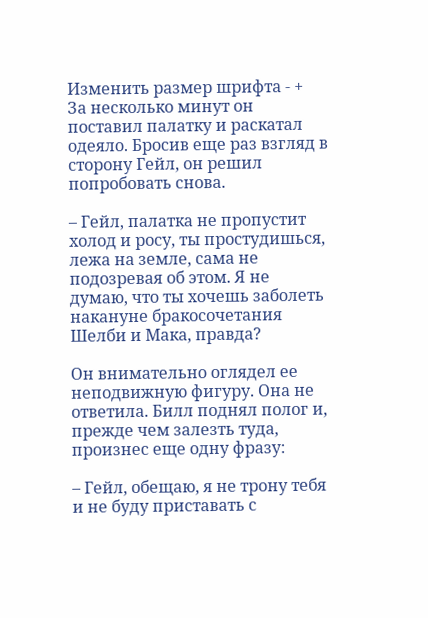Изменить размер шрифта - +
За несколько минут он поставил палатку и раскатал одеяло. Бросив еще раз взгляд в сторону Гейл, он решил попробовать снова.

– Гейл, палатка не пропустит холод и росу, ты простудишься, лежа на земле, сама не подозревая об этом. Я не думаю, что ты хочешь заболеть накануне бракосочетания Шелби и Мака, правда?

Он внимательно оглядел ее неподвижную фигуру. Она не ответила. Билл поднял полог и, прежде чем залезть туда, произнес еще одну фразу:

– Гейл, обещаю, я не трону тебя и не буду приставать с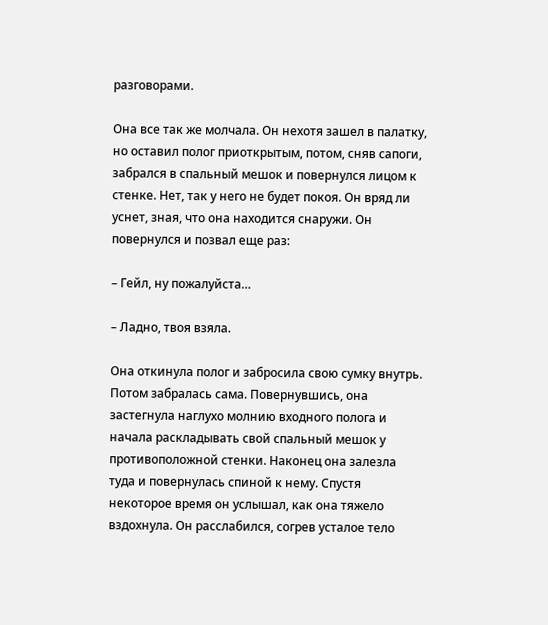разговорами.

Она все так же молчала. Он нехотя зашел в палатку, но оставил полог приоткрытым, потом, сняв сапоги, забрался в спальный мешок и повернулся лицом к стенке. Нет, так у него не будет покоя. Он вряд ли уснет, зная, что она находится снаружи. Он повернулся и позвал еще раз:

– Гейл, ну пожалуйста…

– Ладно, твоя взяла.

Она откинула полог и забросила свою сумку внутрь. Потом забралась сама. Повернувшись, она застегнула наглухо молнию входного полога и начала раскладывать свой спальный мешок у противоположной стенки. Наконец она залезла туда и повернулась спиной к нему. Спустя некоторое время он услышал, как она тяжело вздохнула. Он расслабился, согрев усталое тело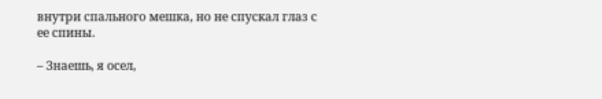внутри спального мешка, но не спускал глаз с ее спины.

– Знаешь, я осел,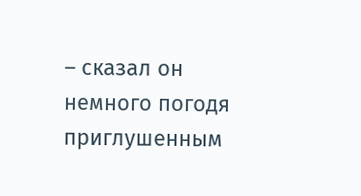– сказал он немного погодя приглушенным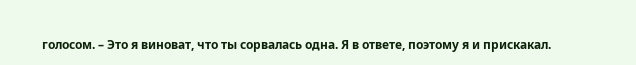голосом. – Это я виноват, что ты сорвалась одна. Я в ответе, поэтому я и прискакал.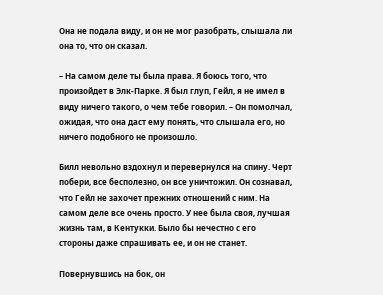Она не подала виду, и он не мог разобрать, слышала ли она то, что он сказал.

– На самом деле ты была права. Я боюсь того, что произойдет в Элк-Парке. Я был глуп, Гейл, я не имел в виду ничего такого, о чем тебе говорил. – Он помолчал, ожидая, что она даст ему понять, что слышала его, но ничего подобного не произошло.

Билл невольно вздохнул и перевернулся на спину. Черт побери, все бесполезно, он все уничтожил. Он сознавал, что Гейл не захочет прежних отношений с ним. На самом деле все очень просто. У нее была своя, лучшая жизнь там, в Кентукки. Было бы нечестно с его стороны даже спрашивать ее, и он не станет.

Повернувшись на бок, он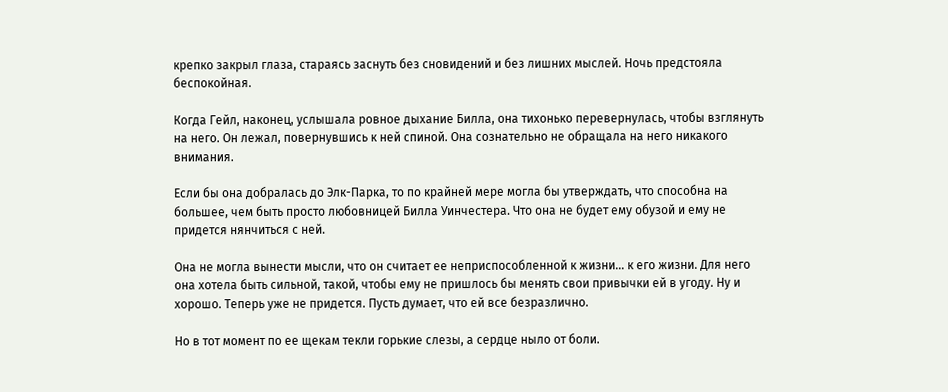крепко закрыл глаза, стараясь заснуть без сновидений и без лишних мыслей. Ночь предстояла беспокойная.

Когда Гейл, наконец, услышала ровное дыхание Билла, она тихонько перевернулась, чтобы взглянуть на него. Он лежал, повернувшись к ней спиной. Она сознательно не обращала на него никакого внимания.

Если бы она добралась до Элк-Парка, то по крайней мере могла бы утверждать, что способна на большее, чем быть просто любовницей Билла Уинчестера. Что она не будет ему обузой и ему не придется нянчиться с ней.

Она не могла вынести мысли, что он считает ее неприспособленной к жизни… к его жизни. Для него она хотела быть сильной, такой, чтобы ему не пришлось бы менять свои привычки ей в угоду. Ну и хорошо. Теперь уже не придется. Пусть думает, что ей все безразлично.

Но в тот момент по ее щекам текли горькие слезы, а сердце ныло от боли.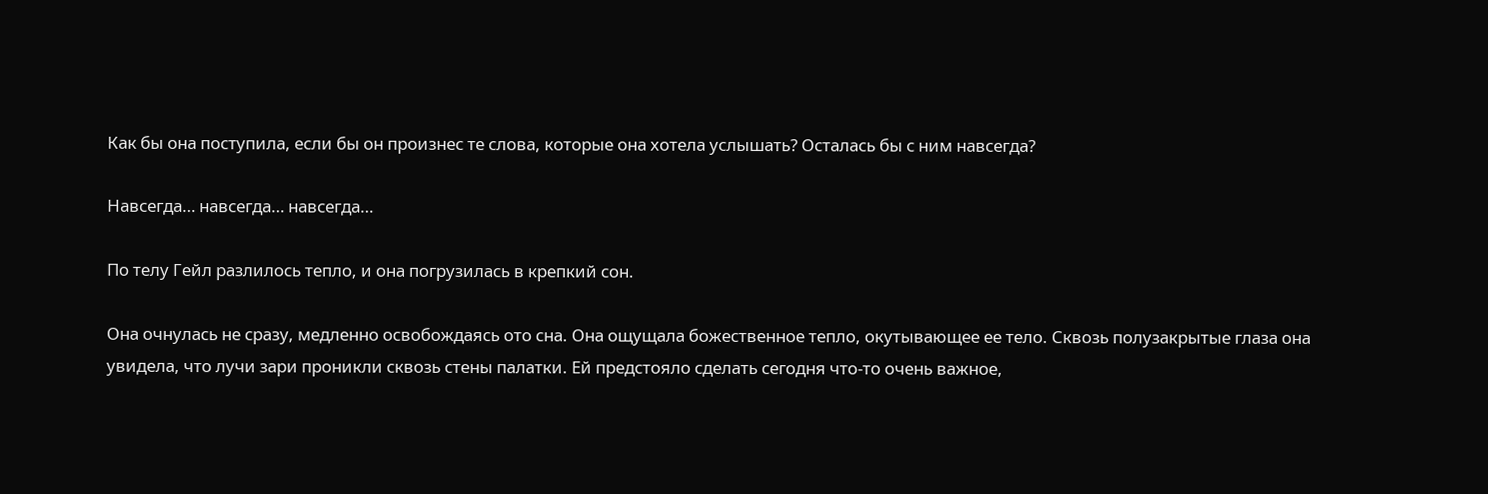Как бы она поступила, если бы он произнес те слова, которые она хотела услышать? Осталась бы с ним навсегда?

Навсегда… навсегда… навсегда…

По телу Гейл разлилось тепло, и она погрузилась в крепкий сон.

Она очнулась не сразу, медленно освобождаясь ото сна. Она ощущала божественное тепло, окутывающее ее тело. Сквозь полузакрытые глаза она увидела, что лучи зари проникли сквозь стены палатки. Ей предстояло сделать сегодня что-то очень важное,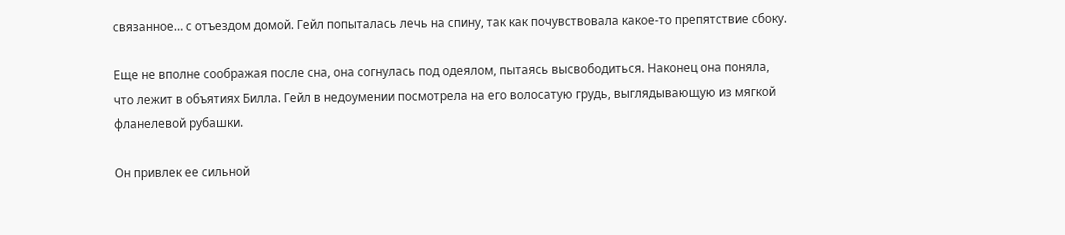связанное… с отъездом домой. Гейл попыталась лечь на спину, так как почувствовала какое-то препятствие сбоку.

Еще не вполне соображая после сна, она согнулась под одеялом, пытаясь высвободиться. Наконец она поняла, что лежит в объятиях Билла. Гейл в недоумении посмотрела на его волосатую грудь, выглядывающую из мягкой фланелевой рубашки.

Он привлек ее сильной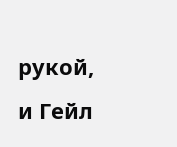рукой, и Гейл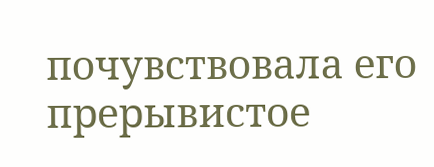почувствовала его прерывистое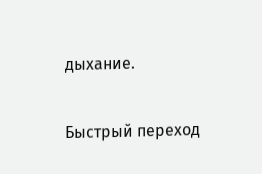дыхание.

Быстрый переход